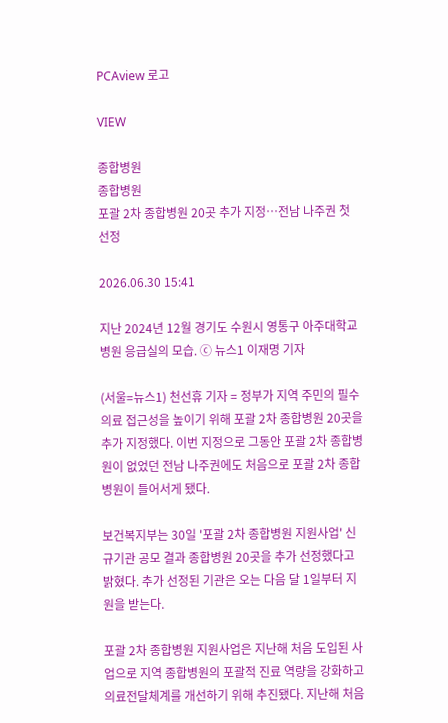PCAview 로고

VIEW

종합병원
종합병원
포괄 2차 종합병원 20곳 추가 지정…전남 나주권 첫 선정

2026.06.30 15:41

지난 2024년 12월 경기도 수원시 영통구 아주대학교병원 응급실의 모습. ⓒ 뉴스1 이재명 기자

(서울=뉴스1) 천선휴 기자 = 정부가 지역 주민의 필수의료 접근성을 높이기 위해 포괄 2차 종합병원 20곳을 추가 지정했다. 이번 지정으로 그동안 포괄 2차 종합병원이 없었던 전남 나주권에도 처음으로 포괄 2차 종합병원이 들어서게 됐다.

보건복지부는 30일 '포괄 2차 종합병원 지원사업' 신규기관 공모 결과 종합병원 20곳을 추가 선정했다고 밝혔다. 추가 선정된 기관은 오는 다음 달 1일부터 지원을 받는다.

포괄 2차 종합병원 지원사업은 지난해 처음 도입된 사업으로 지역 종합병원의 포괄적 진료 역량을 강화하고 의료전달체계를 개선하기 위해 추진됐다. 지난해 처음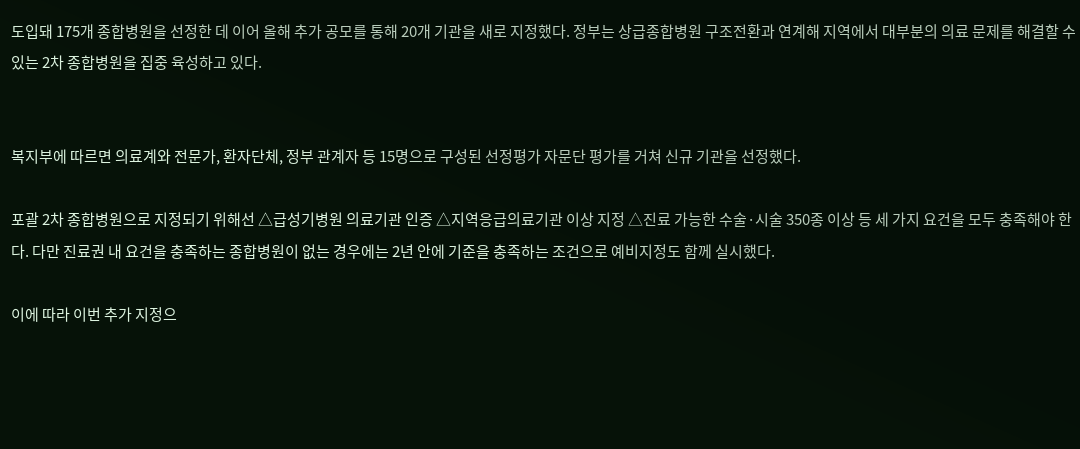도입돼 175개 종합병원을 선정한 데 이어 올해 추가 공모를 통해 20개 기관을 새로 지정했다. 정부는 상급종합병원 구조전환과 연계해 지역에서 대부분의 의료 문제를 해결할 수 있는 2차 종합병원을 집중 육성하고 있다.


복지부에 따르면 의료계와 전문가, 환자단체, 정부 관계자 등 15명으로 구성된 선정평가 자문단 평가를 거쳐 신규 기관을 선정했다.

포괄 2차 종합병원으로 지정되기 위해선 △급성기병원 의료기관 인증 △지역응급의료기관 이상 지정 △진료 가능한 수술·시술 350종 이상 등 세 가지 요건을 모두 충족해야 한다. 다만 진료권 내 요건을 충족하는 종합병원이 없는 경우에는 2년 안에 기준을 충족하는 조건으로 예비지정도 함께 실시했다.

이에 따라 이번 추가 지정으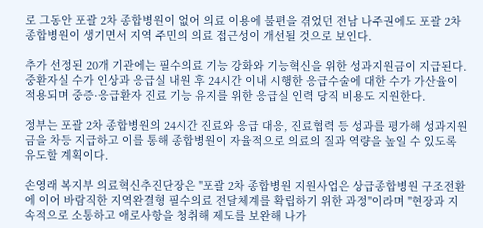로 그동안 포괄 2차 종합병원이 없어 의료 이용에 불편을 겪었던 전남 나주권에도 포괄 2차 종합병원이 생기면서 지역 주민의 의료 접근성이 개선될 것으로 보인다.

추가 선정된 20개 기관에는 필수의료 기능 강화와 기능혁신을 위한 성과지원금이 지급된다. 중환자실 수가 인상과 응급실 내원 후 24시간 이내 시행한 응급수술에 대한 수가 가산율이 적용되며 중증·응급환자 진료 기능 유지를 위한 응급실 인력 당직 비용도 지원한다.

정부는 포괄 2차 종합병원의 24시간 진료와 응급 대응, 진료협력 등 성과를 평가해 성과지원금을 차등 지급하고 이를 통해 종합병원이 자율적으로 의료의 질과 역량을 높일 수 있도록 유도할 계획이다.

손영래 복지부 의료혁신추진단장은 "포괄 2차 종합병원 지원사업은 상급종합병원 구조전환에 이어 바람직한 지역완결형 필수의료 전달체계를 확립하기 위한 과정"이라며 "현장과 지속적으로 소통하고 애로사항을 청취해 제도를 보완해 나가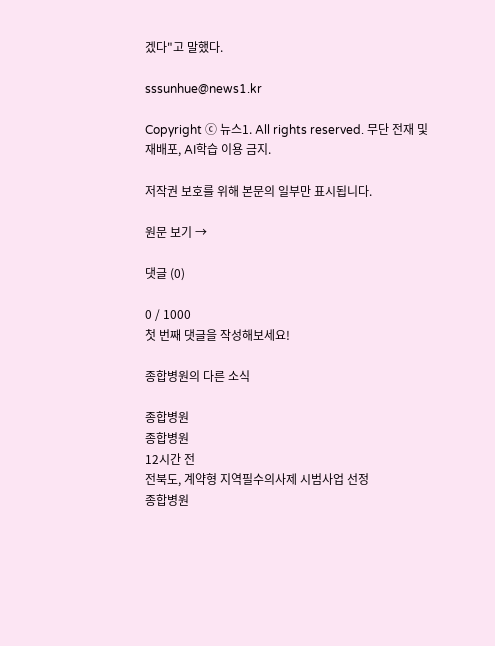겠다"고 말했다.

sssunhue@news1.kr

Copyright ⓒ 뉴스1. All rights reserved. 무단 전재 및 재배포, AI학습 이용 금지.

저작권 보호를 위해 본문의 일부만 표시됩니다.

원문 보기 →

댓글 (0)

0 / 1000
첫 번째 댓글을 작성해보세요!

종합병원의 다른 소식

종합병원
종합병원
12시간 전
전북도, 계약형 지역필수의사제 시범사업 선정
종합병원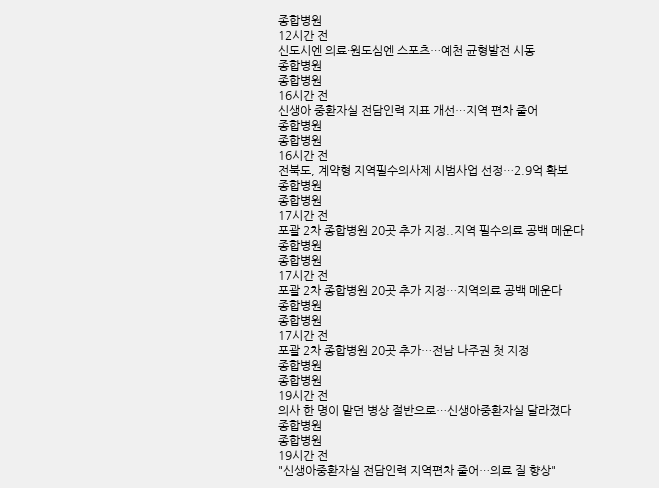종합병원
12시간 전
신도시엔 의료·원도심엔 스포츠…예천 균형발전 시동
종합병원
종합병원
16시간 전
신생아 중환자실 전담인력 지표 개선…지역 편차 줄어
종합병원
종합병원
16시간 전
전북도, 계약형 지역필수의사제 시범사업 선정…2.9억 확보
종합병원
종합병원
17시간 전
포괄 2차 종합병원 20곳 추가 지정..지역 필수의료 공백 메운다
종합병원
종합병원
17시간 전
포괄 2차 종합병원 20곳 추가 지정…지역의료 공백 메운다
종합병원
종합병원
17시간 전
포괄 2차 종합병원 20곳 추가…전남 나주권 첫 지정
종합병원
종합병원
19시간 전
의사 한 명이 맡던 병상 절반으로…신생아중환자실 달라졌다
종합병원
종합병원
19시간 전
"신생아중환자실 전담인력 지역편차 줄어…의료 질 향상"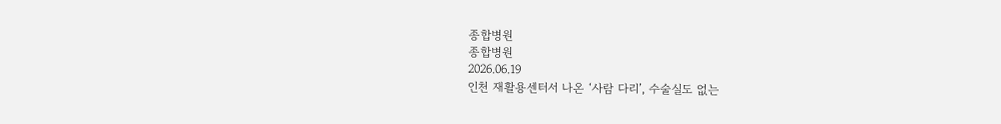종합병원
종합병원
2026.06.19
인천 재활용센터서 나온 ‘사람 다리’, 수술실도 없는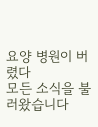요양 병원이 버렸다
모든 소식을 불러왔습니다